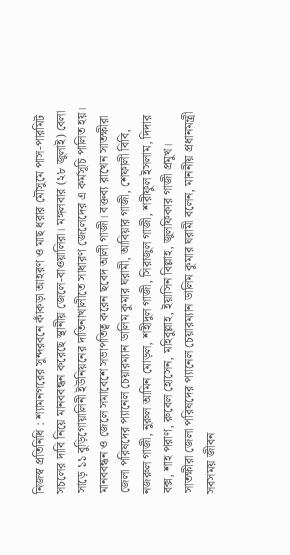নিজস্ব প্রতিনিধি : শ্যামনগরের সুন্দরবনে কাঁকড়া আহরণ ও মাছ ধরার মৌসুমে পাস-পারমিট সচলের দাবি নিয়ে মানববন্ধন করেছে স্থানীয় জেলে-বাওয়ালিরা। মঙ্গলবার (২৮ জুলাই) বেলা সাড়ে ১১ বুড়িগোয়ালিনী ইউনিয়নের দাতিনাখালীতে সাধারণ জেলেদের এ কর্মসূচি পালিত হয়। মানববন্ধন ও জেলে সমাবেশে সভাপতিত্ব করেন ছবেদ আলী গাজী। বক্তব্য রাখেন সাতক্ষীরা জেলা পরিষদের প্যানেল চেয়ারম্যান ডালিম কুমার ঘরামী, আবিয়ার গাজী, শেফালী বিবি, নজরুল গাজী, নুরুল আমিন মোড়ল, শহীদুল গাজী, সিরাজুল গাজী, শরীফুল ইসলাম, দিদার বক্স, শাহ পরাণ, রুবেল হোসেন, মহিবুল্লাহ, ইয়াসিন বিল্লাহ, জুলফিকার গাজী প্রমুখ। সাতক্ষীরা জেলা পরিষদের প্যানেল চেয়ারম্যান ডালিম কুমার ঘরামী বলেন, মাননীয় প্রধানমন্ত্রী সবসময় জীবন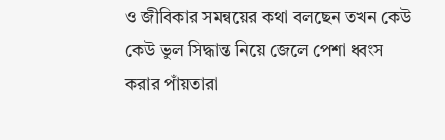ও জীবিকার সমন্বয়ের কথা বলছেন তখন কেউ কেউ ভুল সিদ্ধান্ত নিয়ে জেলে পেশা ধ্বংস করার পাঁয়তারা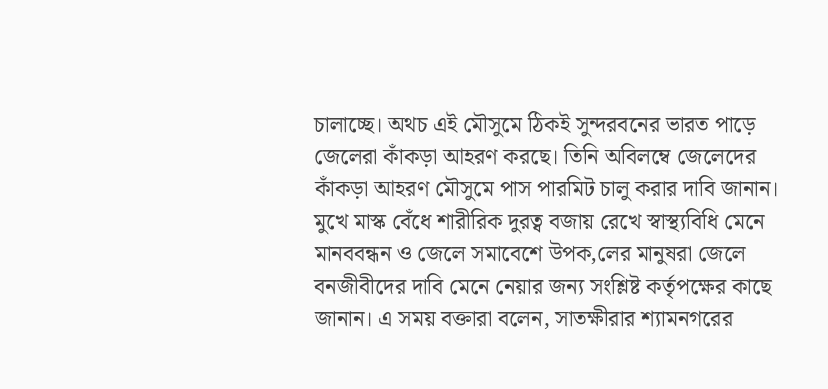চালাচ্ছে। অথচ এই মৌসুমে ঠিকই সুন্দরবনের ভারত পাড়ে জেলেরা কাঁকড়া আহরণ করছে। তিনি অবিলম্বে জেলেদের কাঁকড়া আহরণ মৌসুমে পাস পারমিট চালু করার দাবি জানান। মুখে মাস্ক বেঁধে শারীরিক দুরত্ব বজায় রেখে স্বাস্থ্যবিধি মেনে মানববন্ধন ও জেলে সমাবেশে উপক‚লের মানুষরা জেলে বনজীবীদের দাবি মেনে নেয়ার জন্য সংশ্লিষ্ট কর্তৃপক্ষের কাছে জানান। এ সময় বক্তারা বলেন, সাতক্ষীরার শ্যামনগরের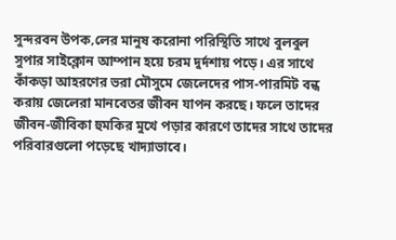সুন্দরবন উপক‚লের মানুষ করোনা পরিস্থিতি সাথে বুলবুল সুপার সাইক্লোন আম্পান হয়ে চরম দুর্দশায় পড়ে। এর সাথে কাঁকড়া আহরণের ভরা মৌসুমে জেলেদের পাস-পারমিট বন্ধ করায় জেলেরা মানবেতর জীবন যাপন করছে। ফলে তাদের জীবন-জীবিকা হুমকির মুখে পড়ার কারণে তাদের সাথে তাদের পরিবারগুলো পড়েছে খাদ্যাভাবে।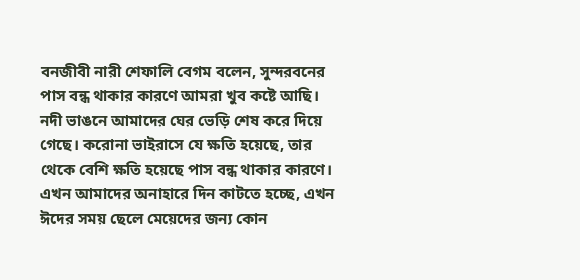বনজীবী নারী শেফালি বেগম বলেন, সুন্দরবনের পাস বন্ধ থাকার কারণে আমরা খুব কষ্টে আছি। নদী ভাঙনে আমাদের ঘের ভেড়ি শেষ করে দিয়ে গেছে। করোনা ভাইরাসে যে ক্ষতি হয়েছে, তার থেকে বেশি ক্ষতি হয়েছে পাস বন্ধ থাকার কারণে। এখন আমাদের অনাহারে দিন কাটতে হচ্ছে, এখন ঈদের সময় ছেলে মেয়েদের জন্য কোন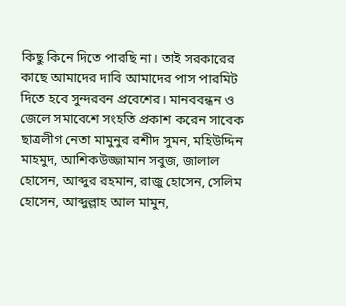কিছু কিনে দিতে পারছি না। তাই সরকারের কাছে আমাদের দাবি আমাদের পাস পারমিট দিতে হবে সুন্দরবন প্রবেশের। মানববন্ধন ও জেলে সমাবেশে সংহতি প্রকাশ করেন সাবেক ছাত্রলীগ নেতা মামুনুর রশীদ সুমন, মহিউদ্দিন মাহমুদ, আশিকউজ্জামান সবুজ, জালাল হোসেন, আব্দুর রহমান, রাজু হোসেন, সেলিম হোসেন, আব্দুল্লাহ আল মামুন,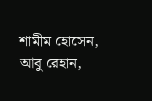শামীম হোসেন, আবু রেহান,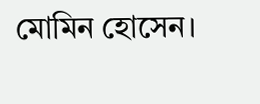মোমিন হোসেন।